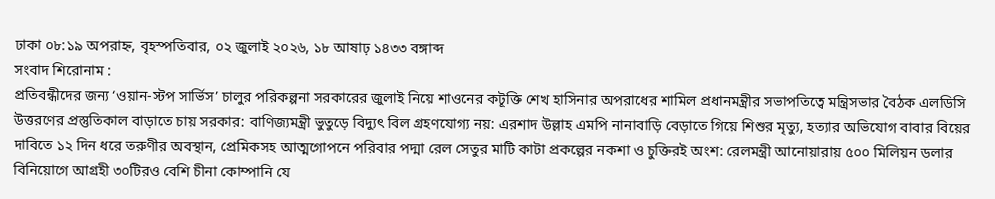ঢাকা ০৮:১৯ অপরাহ্ন, বৃহস্পতিবার, ০২ জুলাই ২০২৬, ১৮ আষাঢ় ১৪৩৩ বঙ্গাব্দ
সংবাদ শিরোনাম :
প্রতিবন্ধীদের জন্য ‘ওয়ান-স্টপ সার্ভিস’ চালুর পরিকল্পনা সরকারের জুলাই নিয়ে শাওনের কটূক্তি শেখ হাসিনার অপরাধের শামিল প্রধানমন্ত্রীর সভাপতিত্বে মন্ত্রিসভার বৈঠক এলডিসি উত্তরণের প্রস্তুতিকাল বাড়াতে চায় সরকার: বাণিজ্যমন্ত্রী ভুতুড়ে বিদ্যুৎ বিল গ্রহণযোগ্য নয়: এরশাদ উল্লাহ এমপি নানাবাড়ি বেড়াতে গিয়ে শিশুর মৃত্যু, হত্যার অভিযোগ বাবার বিয়ের দাবিতে ১২ দিন ধরে তরুণীর অবস্থান, প্রেমিকসহ আত্মগোপনে পরিবার পদ্মা রেল সেতুর মাটি কাটা প্রকল্পের নকশা ও চুক্তিরই অংশ: রেলমন্ত্রী আনোয়ারায় ৫০০ মিলিয়ন ডলার বিনিয়োগে আগ্রহী ৩০টিরও বেশি চীনা কোম্পানি যে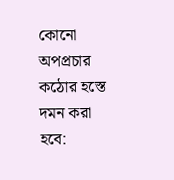কোনো অপপ্রচার কঠোর হস্তে দমন করা হবে: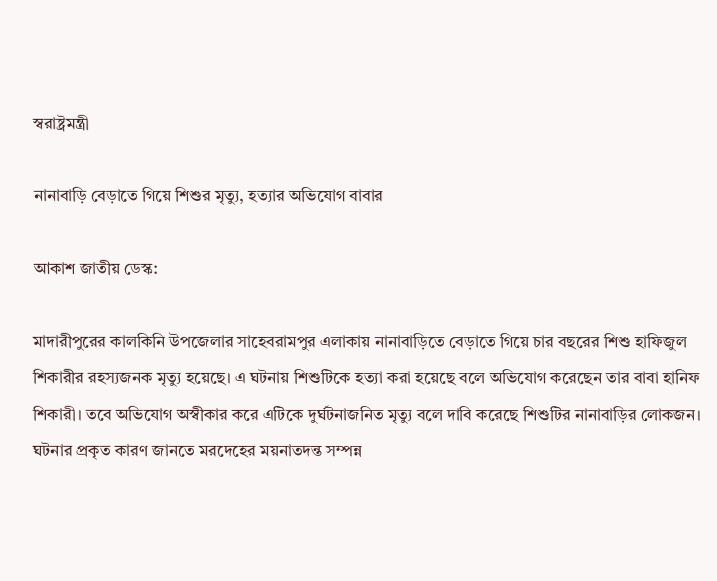স্বরাষ্ট্রমন্ত্রী

নানাবাড়ি বেড়াতে গিয়ে শিশুর মৃত্যু, হত্যার অভিযোগ বাবার

আকাশ জাতীয় ডেস্ক:

মাদারীপুরের কালকিনি উপজেলার সাহেবরামপুর এলাকায় নানাবাড়িতে বেড়াতে গিয়ে চার বছরের শিশু হাফিজুল শিকারীর রহস্যজনক মৃত্যু হয়েছে। এ ঘটনায় শিশুটিকে হত্যা করা হয়েছে বলে অভিযোগ করেছেন তার বাবা হানিফ শিকারী। তবে অভিযোগ অস্বীকার করে এটিকে দুর্ঘটনাজনিত মৃত্যু বলে দাবি করেছে শিশুটির নানাবাড়ির লোকজন। ঘটনার প্রকৃত কারণ জানতে মরদেহের ময়নাতদন্ত সম্পন্ন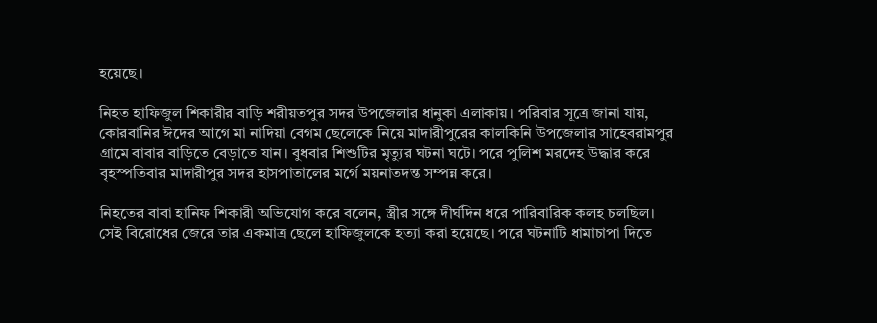হয়েছে।

নিহত হাফিজুল শিকারীর বাড়ি শরীয়তপুর সদর উপজেলার ধানুকা এলাকায়। পরিবার সূত্রে জানা যায়, কোরবানির ঈদের আগে মা নাদিয়া বেগম ছেলেকে নিয়ে মাদারীপুরের কালকিনি উপজেলার সাহেবরামপুর গ্রামে বাবার বাড়িতে বেড়াতে যান। বুধবার শিশুটির মৃত্যুর ঘটনা ঘটে। পরে পুলিশ মরদেহ উদ্ধার করে বৃহস্পতিবার মাদারীপুর সদর হাসপাতালের মর্গে ময়নাতদন্ত সম্পন্ন করে।

নিহতের বাবা হানিফ শিকারী অভিযোগ করে বলেন, স্ত্রীর সঙ্গে দীর্ঘদিন ধরে পারিবারিক কলহ চলছিল। সেই বিরোধের জেরে তার একমাত্র ছেলে হাফিজুলকে হত্যা করা হয়েছে। পরে ঘটনাটি ধামাচাপা দিতে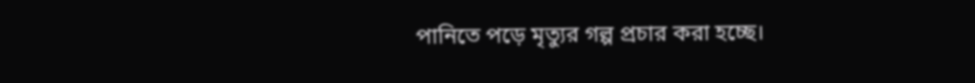পানিতে পড়ে মৃত্যুর গল্প প্রচার করা হচ্ছে।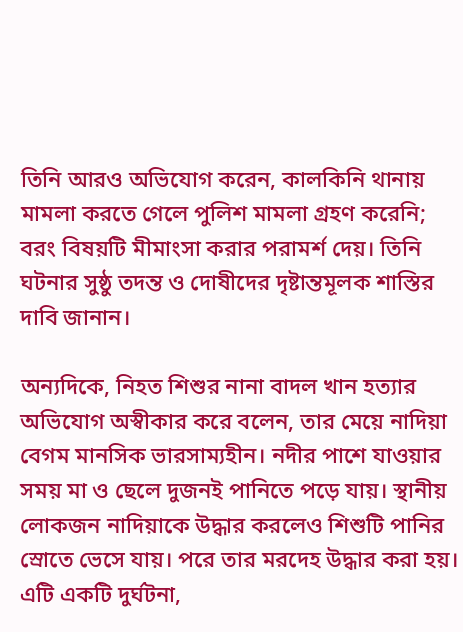তিনি আরও অভিযোগ করেন, কালকিনি থানায় মামলা করতে গেলে পুলিশ মামলা গ্রহণ করেনি; বরং বিষয়টি মীমাংসা করার পরামর্শ দেয়। তিনি ঘটনার সুষ্ঠু তদন্ত ও দোষীদের দৃষ্টান্তমূলক শাস্তির দাবি জানান।

অন্যদিকে, নিহত শিশুর নানা বাদল খান হত্যার অভিযোগ অস্বীকার করে বলেন, তার মেয়ে নাদিয়া বেগম মানসিক ভারসাম্যহীন। নদীর পাশে যাওয়ার সময় মা ও ছেলে দুজনই পানিতে পড়ে যায়। স্থানীয় লোকজন নাদিয়াকে উদ্ধার করলেও শিশুটি পানির স্রোতে ভেসে যায়। পরে তার মরদেহ উদ্ধার করা হয়। এটি একটি দুর্ঘটনা,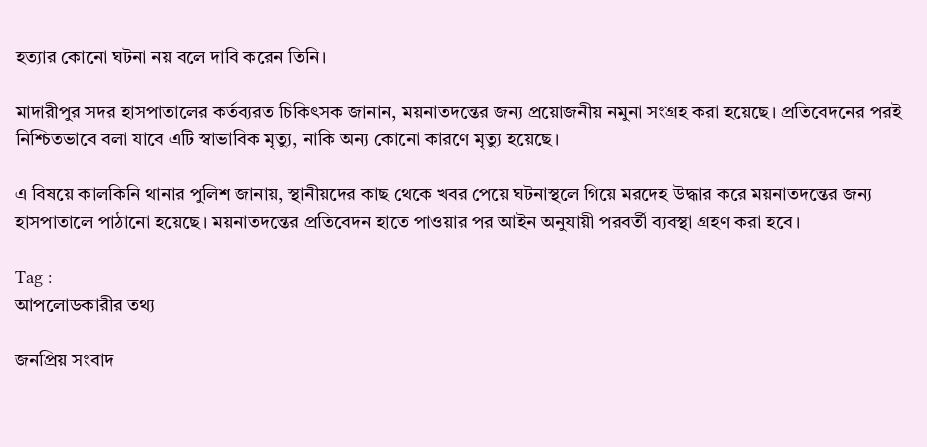হত্যার কোনো ঘটনা নয় বলে দাবি করেন তিনি।

মাদারীপুর সদর হাসপাতালের কর্তব্যরত চিকিৎসক জানান, ময়নাতদন্তের জন্য প্রয়োজনীয় নমুনা সংগ্রহ করা হয়েছে। প্রতিবেদনের পরই নিশ্চিতভাবে বলা যাবে এটি স্বাভাবিক মৃত্যু, নাকি অন্য কোনো কারণে মৃত্যু হয়েছে।

এ বিষয়ে কালকিনি থানার পুলিশ জানায়, স্থানীয়দের কাছ থেকে খবর পেয়ে ঘটনাস্থলে গিয়ে মরদেহ উদ্ধার করে ময়নাতদন্তের জন্য হাসপাতালে পাঠানো হয়েছে। ময়নাতদন্তের প্রতিবেদন হাতে পাওয়ার পর আইন অনুযায়ী পরবর্তী ব্যবস্থা গ্রহণ করা হবে।

Tag :
আপলোডকারীর তথ্য

জনপ্রিয় সংবাদ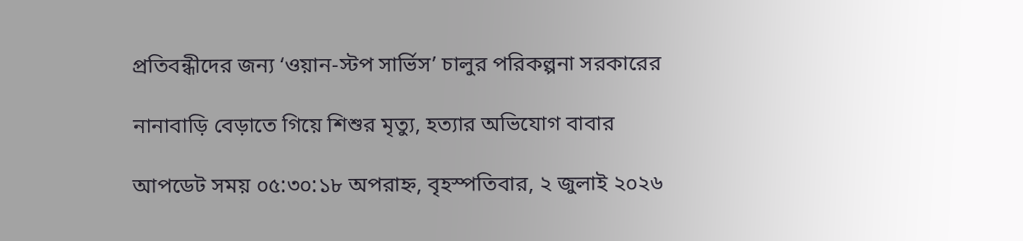প্রতিবন্ধীদের জন্য ‘ওয়ান-স্টপ সার্ভিস’ চালুর পরিকল্পনা সরকারের

নানাবাড়ি বেড়াতে গিয়ে শিশুর মৃত্যু, হত্যার অভিযোগ বাবার

আপডেট সময় ০৫:৩০:১৮ অপরাহ্ন, বৃহস্পতিবার, ২ জুলাই ২০২৬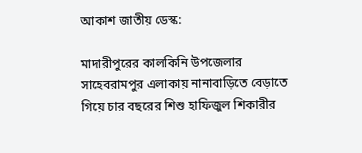আকাশ জাতীয় ডেস্ক:

মাদারীপুরের কালকিনি উপজেলার সাহেবরামপুর এলাকায় নানাবাড়িতে বেড়াতে গিয়ে চার বছরের শিশু হাফিজুল শিকারীর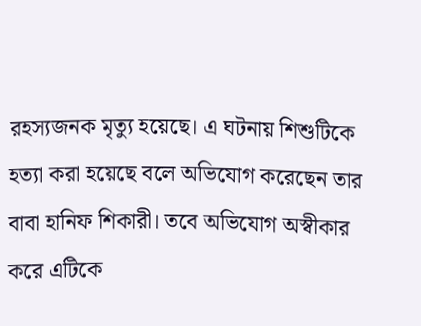রহস্যজনক মৃত্যু হয়েছে। এ ঘটনায় শিশুটিকে হত্যা করা হয়েছে বলে অভিযোগ করেছেন তার বাবা হানিফ শিকারী। তবে অভিযোগ অস্বীকার করে এটিকে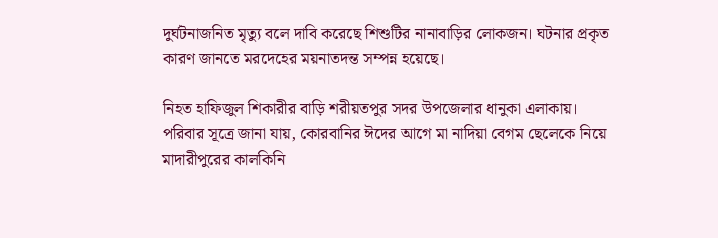দুর্ঘটনাজনিত মৃত্যু বলে দাবি করেছে শিশুটির নানাবাড়ির লোকজন। ঘটনার প্রকৃত কারণ জানতে মরদেহের ময়নাতদন্ত সম্পন্ন হয়েছে।

নিহত হাফিজুল শিকারীর বাড়ি শরীয়তপুর সদর উপজেলার ধানুকা এলাকায়। পরিবার সূত্রে জানা যায়, কোরবানির ঈদের আগে মা নাদিয়া বেগম ছেলেকে নিয়ে মাদারীপুরের কালকিনি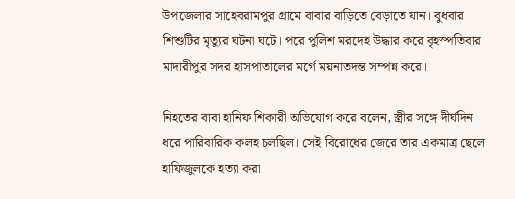উপজেলার সাহেবরামপুর গ্রামে বাবার বাড়িতে বেড়াতে যান। বুধবার শিশুটির মৃত্যুর ঘটনা ঘটে। পরে পুলিশ মরদেহ উদ্ধার করে বৃহস্পতিবার মাদারীপুর সদর হাসপাতালের মর্গে ময়নাতদন্ত সম্পন্ন করে।

নিহতের বাবা হানিফ শিকারী অভিযোগ করে বলেন, স্ত্রীর সঙ্গে দীর্ঘদিন ধরে পারিবারিক কলহ চলছিল। সেই বিরোধের জেরে তার একমাত্র ছেলে হাফিজুলকে হত্যা করা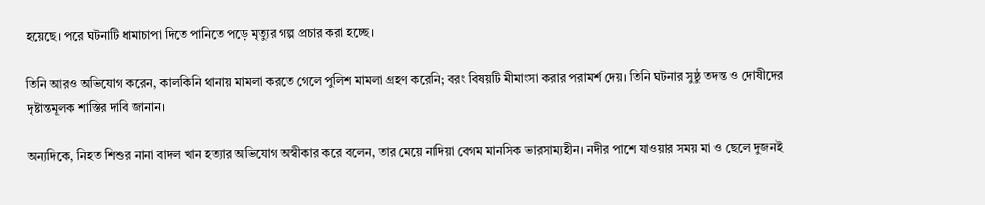হয়েছে। পরে ঘটনাটি ধামাচাপা দিতে পানিতে পড়ে মৃত্যুর গল্প প্রচার করা হচ্ছে।

তিনি আরও অভিযোগ করেন, কালকিনি থানায় মামলা করতে গেলে পুলিশ মামলা গ্রহণ করেনি; বরং বিষয়টি মীমাংসা করার পরামর্শ দেয়। তিনি ঘটনার সুষ্ঠু তদন্ত ও দোষীদের দৃষ্টান্তমূলক শাস্তির দাবি জানান।

অন্যদিকে, নিহত শিশুর নানা বাদল খান হত্যার অভিযোগ অস্বীকার করে বলেন, তার মেয়ে নাদিয়া বেগম মানসিক ভারসাম্যহীন। নদীর পাশে যাওয়ার সময় মা ও ছেলে দুজনই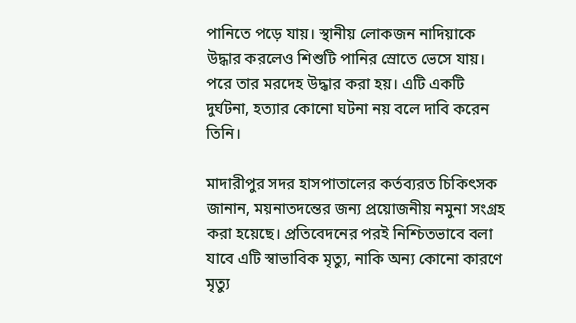পানিতে পড়ে যায়। স্থানীয় লোকজন নাদিয়াকে উদ্ধার করলেও শিশুটি পানির স্রোতে ভেসে যায়। পরে তার মরদেহ উদ্ধার করা হয়। এটি একটি দুর্ঘটনা, হত্যার কোনো ঘটনা নয় বলে দাবি করেন তিনি।

মাদারীপুর সদর হাসপাতালের কর্তব্যরত চিকিৎসক জানান, ময়নাতদন্তের জন্য প্রয়োজনীয় নমুনা সংগ্রহ করা হয়েছে। প্রতিবেদনের পরই নিশ্চিতভাবে বলা যাবে এটি স্বাভাবিক মৃত্যু, নাকি অন্য কোনো কারণে মৃত্যু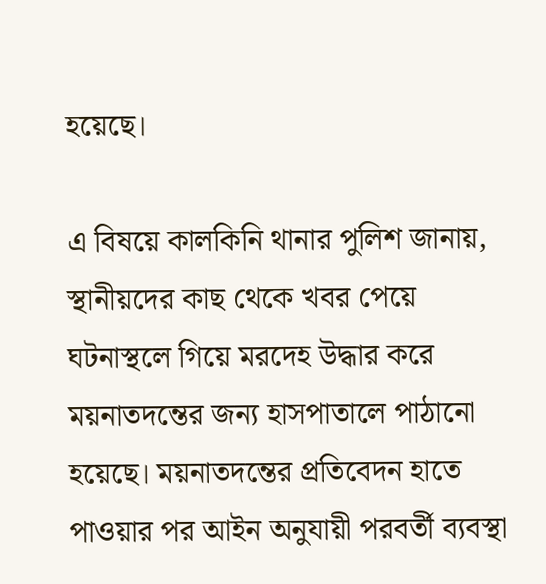হয়েছে।

এ বিষয়ে কালকিনি থানার পুলিশ জানায়, স্থানীয়দের কাছ থেকে খবর পেয়ে ঘটনাস্থলে গিয়ে মরদেহ উদ্ধার করে ময়নাতদন্তের জন্য হাসপাতালে পাঠানো হয়েছে। ময়নাতদন্তের প্রতিবেদন হাতে পাওয়ার পর আইন অনুযায়ী পরবর্তী ব্যবস্থা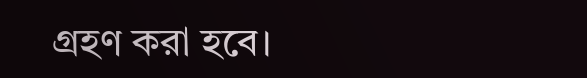গ্রহণ করা হবে।